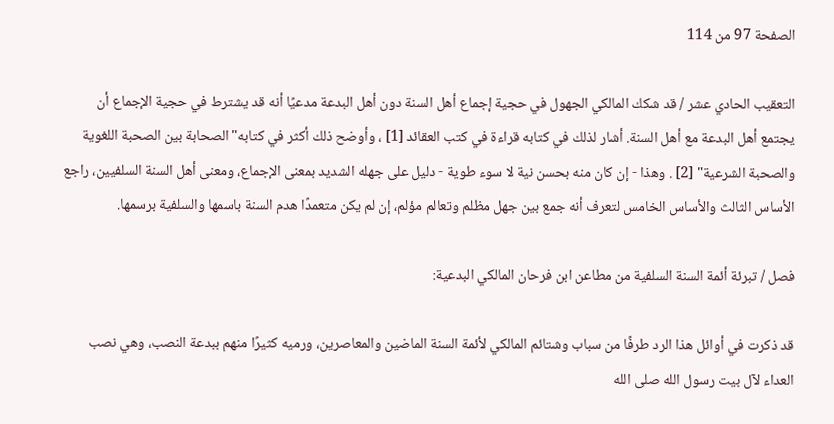الصفحة 97 من 114

التعقيب الحادي عشر / قد شكك المالكي الجهول في حجية إجماع أهل السنة دون أهل البدعة مدعيًا أنه قد يشترط في حجية الإجماع أن يجتمع أهل البدعة مع أهل السنة. أشار لذلك في كتابه قراءة في كتب العقائد [1] ، وأوضح ذلك أكثر في كتابه"الصحابة بين الصحبة اللغوية والصحبة الشرعية" [2] . وهذا - إن كان منه بحسن نية لا سوء طوية - دليل على جهله الشديد بمعنى الإجماع، ومعنى أهل السنة السلفيين، راجع الأساس الثالث والأساس الخامس لتعرف أنه جمع بين جهل مظلم وتعالم مؤلم، إن لم يكن متعمدًا هدم السنة باسمها والسلفية برسمها.

فصل / تبرئة أئمة السنة السلفية من مطاعن ابن فرحان المالكي البدعية:

قد ذكرت في أوائل هذا الرد طرفًا من سباب وشتائم المالكي لأئمة السنة الماضين والمعاصرين، ورميه كثيرًا منهم ببدعة النصب، وهي نصب العداء لآل بيت رسول الله صلى الله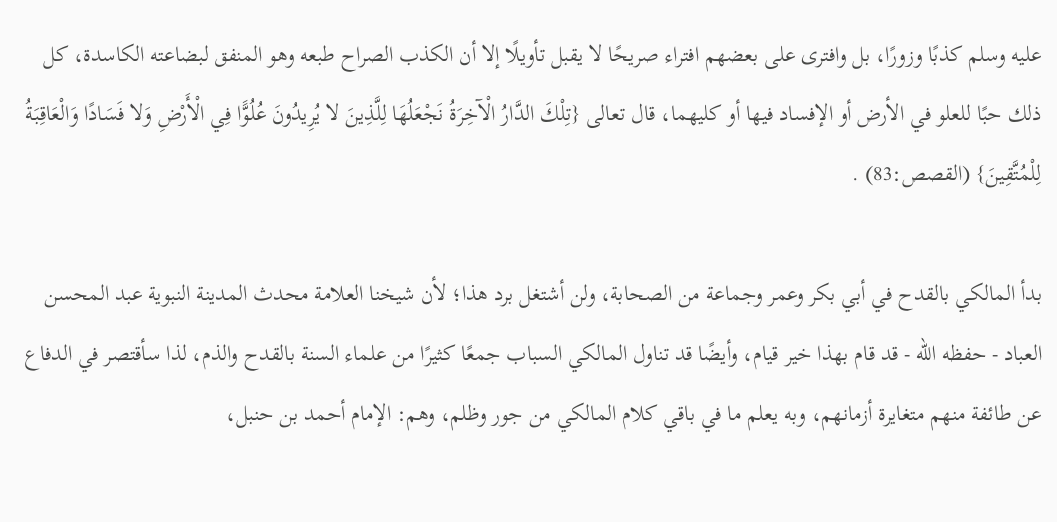عليه وسلم كذبًا وزورًا، بل وافترى على بعضهم افتراء صريحًا لا يقبل تأويلًا إلا أن الكذب الصراح طبعه وهو المنفق لبضاعته الكاسدة، كل ذلك حبًا للعلو في الأرض أو الإفساد فيها أو كليهما، قال تعالى {تِلْكَ الدَّارُ الْآخِرَةُ نَجْعَلُهَا لِلَّذِينَ لا يُرِيدُونَ عُلُوًّا فِي الْأَرْضِ وَلا فَسَادًا وَالْعَاقِبَةُ لِلْمُتَّقِينَ} (القصص:83) .

بدأ المالكي بالقدح في أبي بكر وعمر وجماعة من الصحابة، ولن أشتغل برد هذا؛ لأن شيخنا العلامة محدث المدينة النبوية عبد المحسن العباد - حفظه الله - قد قام بهذا خير قيام، وأيضًا قد تناول المالكي السباب جمعًا كثيرًا من علماء السنة بالقدح والذم، لذا سأقتصر في الدفاع عن طائفة منهم متغايرة أزمانهم، وبه يعلم ما في باقي كلام المالكي من جور وظلم، وهم: الإمام أحمد بن حنبل،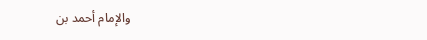والإمام أحمد بن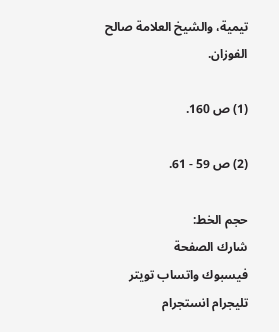تيمية، والشيخ العلامة صالح الفوزان.

(1) ص 160.

(2) ص 59 - 61.

حجم الخط:
شارك الصفحة
فيسبوك واتساب تويتر تليجرام انستجرام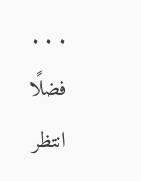. . .
فضلًا انتظر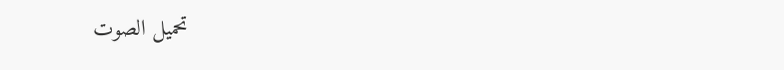تحميل الصوت